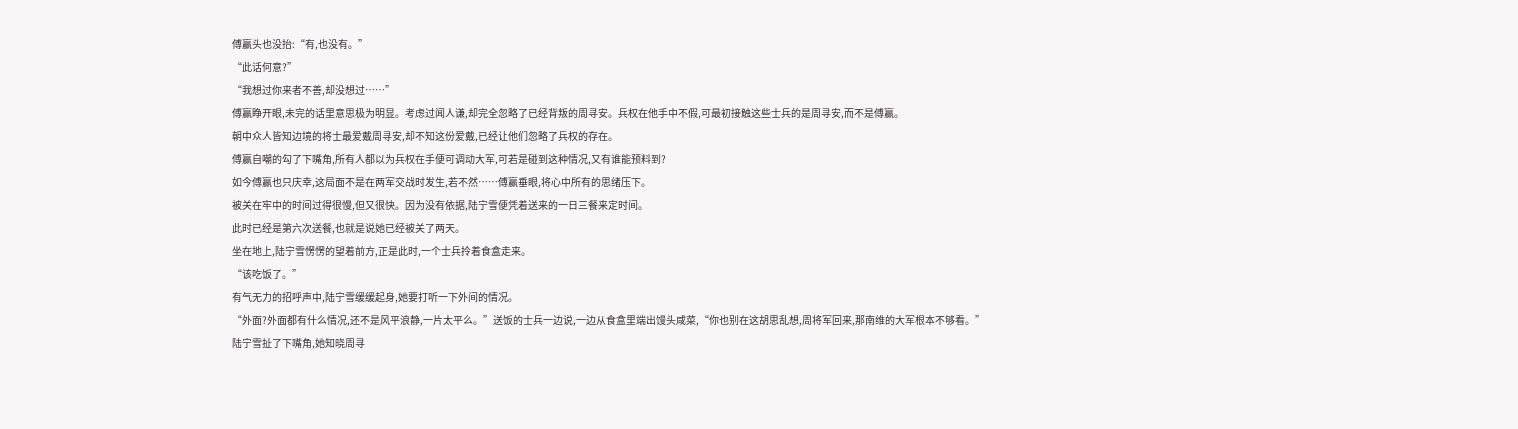傅赢头也没抬:“有,也没有。”
“此话何意?”
“我想过你来者不善,却没想过……”
傅赢睁开眼,未完的话里意思极为明显。考虑过闻人谦,却完全忽略了已经背叛的周寻安。兵权在他手中不假,可最初接触这些士兵的是周寻安,而不是傅赢。
朝中众人皆知边境的将士最爱戴周寻安,却不知这份爱戴,已经让他们忽略了兵权的存在。
傅赢自嘲的勾了下嘴角,所有人都以为兵权在手便可调动大军,可若是碰到这种情况,又有谁能预料到?
如今傅赢也只庆幸,这局面不是在两军交战时发生,若不然……傅赢垂眼,将心中所有的思绪压下。
被关在牢中的时间过得很慢,但又很快。因为没有依据,陆宁雪便凭着送来的一日三餐来定时间。
此时已经是第六次送餐,也就是说她已经被关了两天。
坐在地上,陆宁雪愣愣的望着前方,正是此时,一个士兵拎着食盒走来。
“该吃饭了。”
有气无力的招呼声中,陆宁雪缓缓起身,她要打听一下外间的情况。
“外面?外面都有什么情况,还不是风平浪静,一片太平么。”送饭的士兵一边说,一边从食盒里端出馒头咸菜,“你也别在这胡思乱想,周将军回来,那南维的大军根本不够看。”
陆宁雪扯了下嘴角,她知晓周寻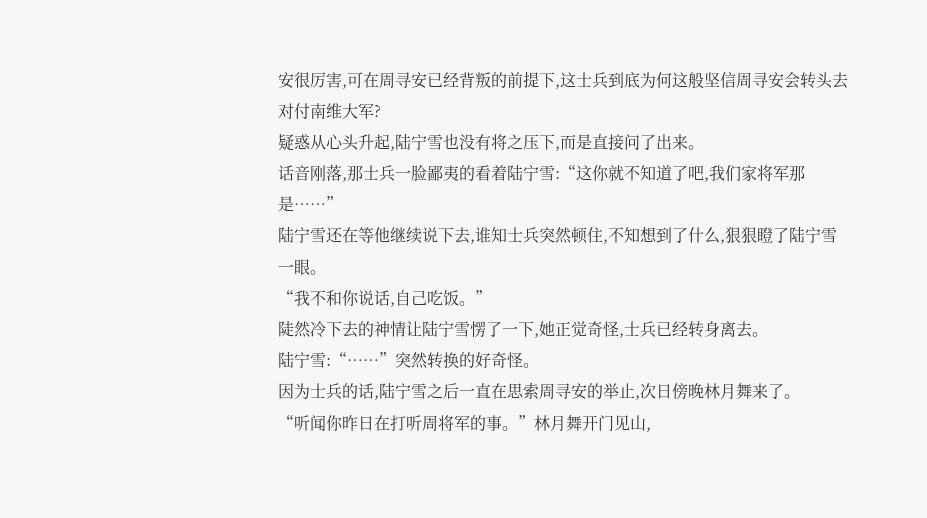安很厉害,可在周寻安已经背叛的前提下,这士兵到底为何这般坚信周寻安会转头去对付南维大军?
疑惑从心头升起,陆宁雪也没有将之压下,而是直接问了出来。
话音刚落,那士兵一脸鄙夷的看着陆宁雪:“这你就不知道了吧,我们家将军那是……”
陆宁雪还在等他继续说下去,谁知士兵突然顿住,不知想到了什么,狠狠瞪了陆宁雪一眼。
“我不和你说话,自己吃饭。”
陡然冷下去的神情让陆宁雪愣了一下,她正觉奇怪,士兵已经转身离去。
陆宁雪:“……”突然转换的好奇怪。
因为士兵的话,陆宁雪之后一直在思索周寻安的举止,次日傍晚林月舞来了。
“听闻你昨日在打听周将军的事。”林月舞开门见山,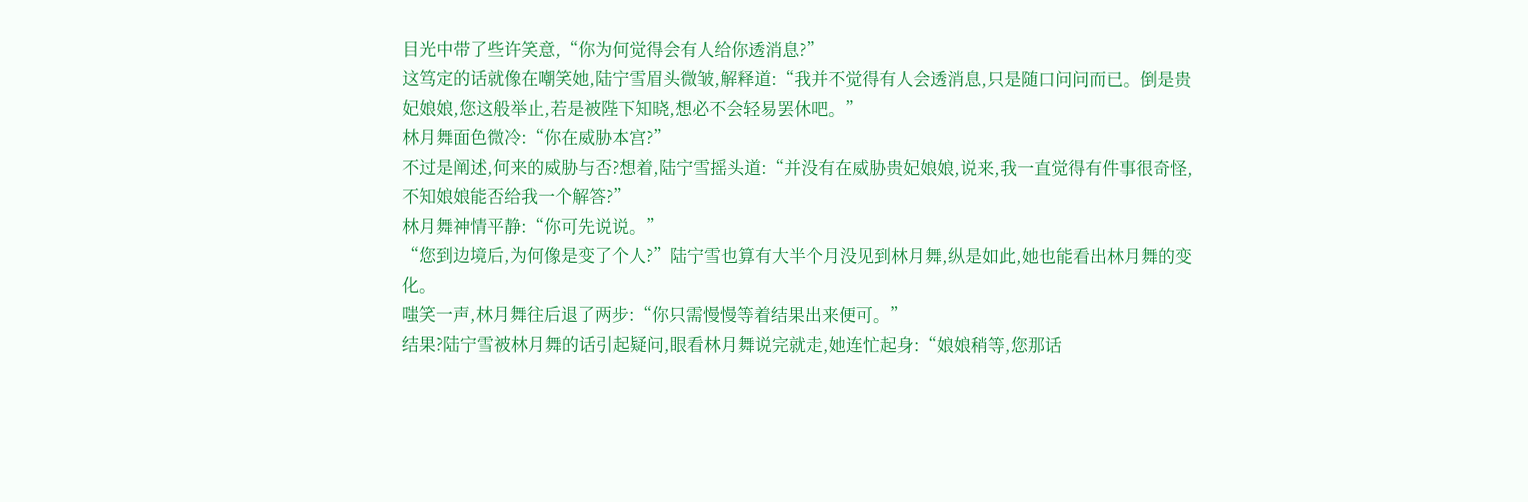目光中带了些许笑意,“你为何觉得会有人给你透消息?”
这笃定的话就像在嘲笑她,陆宁雪眉头微皱,解释道:“我并不觉得有人会透消息,只是随口问问而已。倒是贵妃娘娘,您这般举止,若是被陛下知晓,想必不会轻易罢休吧。”
林月舞面色微冷:“你在威胁本宫?”
不过是阐述,何来的威胁与否?想着,陆宁雪摇头道:“并没有在威胁贵妃娘娘,说来,我一直觉得有件事很奇怪,不知娘娘能否给我一个解答?”
林月舞神情平静:“你可先说说。”
“您到边境后,为何像是变了个人?”陆宁雪也算有大半个月没见到林月舞,纵是如此,她也能看出林月舞的变化。
嗤笑一声,林月舞往后退了两步:“你只需慢慢等着结果出来便可。”
结果?陆宁雪被林月舞的话引起疑问,眼看林月舞说完就走,她连忙起身:“娘娘稍等,您那话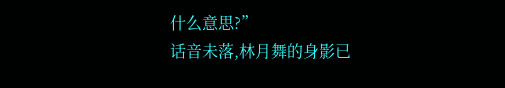什么意思?”
话音未落,林月舞的身影已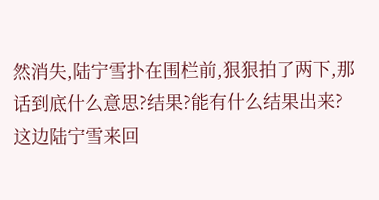然消失,陆宁雪扑在围栏前,狠狠拍了两下,那话到底什么意思?结果?能有什么结果出来?
这边陆宁雪来回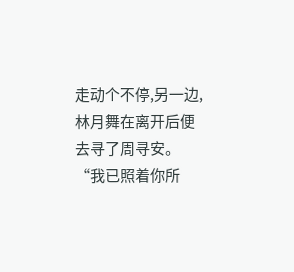走动个不停,另一边,林月舞在离开后便去寻了周寻安。
“我已照着你所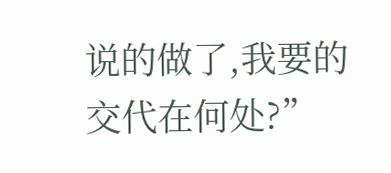说的做了,我要的交代在何处?”